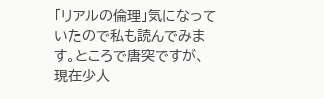「リアルの倫理」気になっていたので私も読んでみます。ところで唐突ですが、現在少人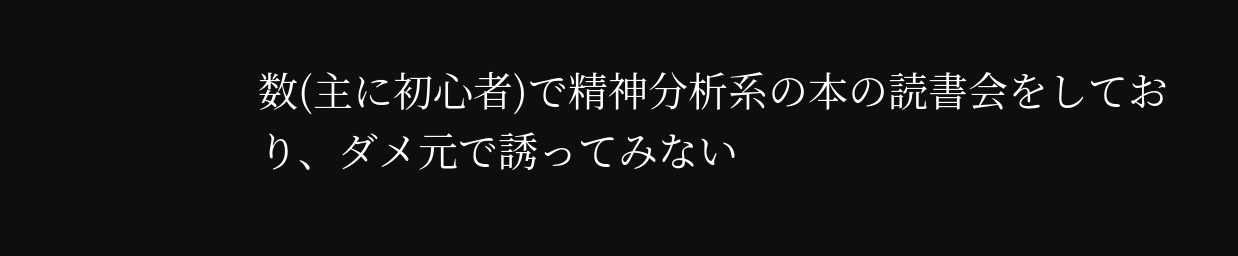数(主に初心者)で精神分析系の本の読書会をしており、ダメ元で誘ってみない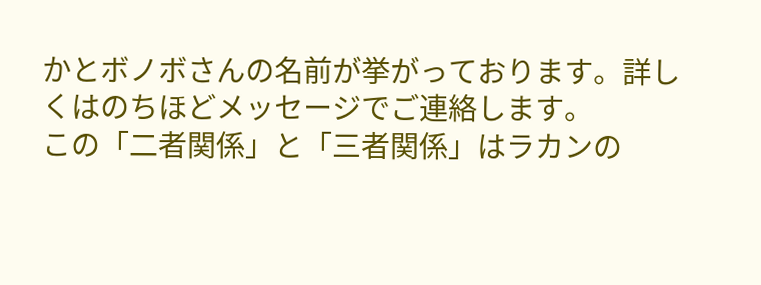かとボノボさんの名前が挙がっております。詳しくはのちほどメッセージでご連絡します。
この「二者関係」と「三者関係」はラカンの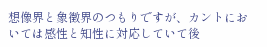想像界と象徴界のつもりですが、カントにおいては感性と知性に対応していて後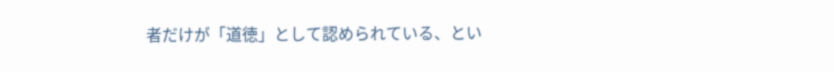者だけが「道徳」として認められている、とい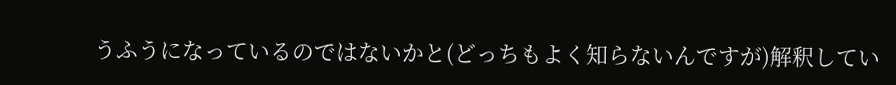うふうになっているのではないかと(どっちもよく知らないんですが)解釈してい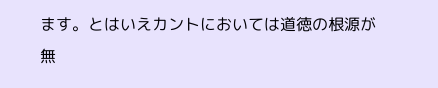ます。とはいえカントにおいては道徳の根源が無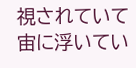視されていて宙に浮いてい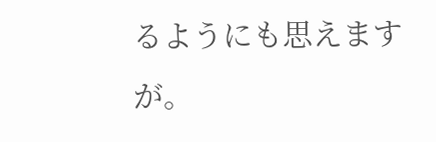るようにも思えますが。